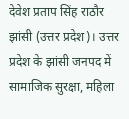देवेश प्रताप सिंह राठौर
झांसी (उत्तर प्रदेश)। उत्तर प्रदेश के झांसी जनपद में सामाजिक सुरक्षा, महिला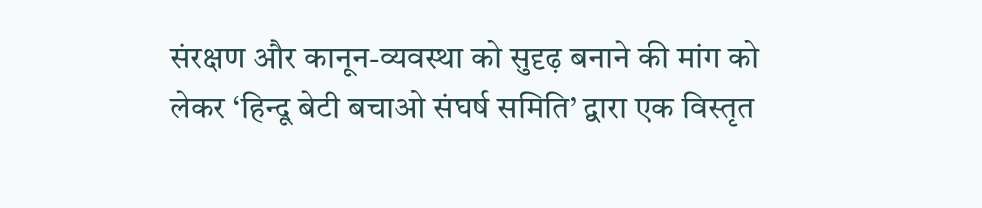संरक्षण और कानून-व्यवस्था को सुदृढ़ बनाने की मांग को लेकर ‘हिन्दू बेटी बचाओ संघर्ष समिति’ द्वारा एक विस्तृत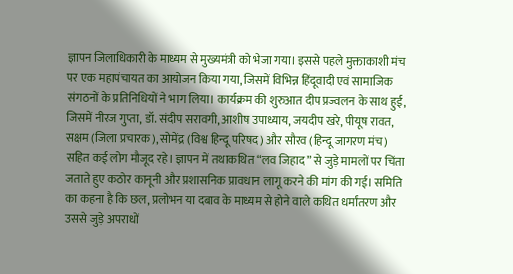ज्ञापन जिलाधिकारी के माध्यम से मुख्यमंत्री को भेजा गया। इससे पहले मुक्ताकाशी मंच पर एक महापंचायत का आयोजन किया गया, जिसमें विभिन्न हिंदूवादी एवं सामाजिक संगठनों के प्रतिनिधियों ने भाग लिया। कार्यक्रम की शुरुआत दीप प्रज्वलन के साथ हुई, जिसमें नीरज गुप्ता, डॉ. संदीप सरावगी, आशीष उपाध्याय, जयदीप खरे, पीयूष रावत, सक्षम (जिला प्रचारक), सोमेंद्र (विश्व हिन्दू परिषद) और सौरव (हिन्दू जागरण मंच) सहित कई लोग मौजूद रहे। ज्ञापन में तथाकथित “लव जिहाद” से जुड़े मामलों पर चिंता जताते हुए कठोर कानूनी और प्रशासनिक प्रावधान लागू करने की मांग की गई। समिति का कहना है कि छल, प्रलोभन या दबाव के माध्यम से होने वाले कथित धर्मांतरण और उससे जुड़े अपराधों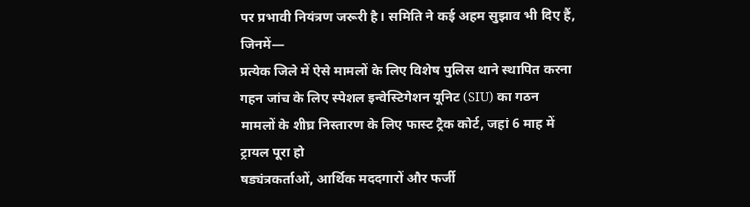पर प्रभावी नियंत्रण जरूरी है। समिति ने कई अहम सुझाव भी दिए हैं, जिनमें—
प्रत्येक जिले में ऐसे मामलों के लिए विशेष पुलिस थाने स्थापित करना
गहन जांच के लिए स्पेशल इन्वेस्टिगेशन यूनिट (SIU) का गठन
मामलों के शीघ्र निस्तारण के लिए फास्ट ट्रैक कोर्ट, जहां 6 माह में ट्रायल पूरा हो
षड्यंत्रकर्ताओं, आर्थिक मददगारों और फर्जी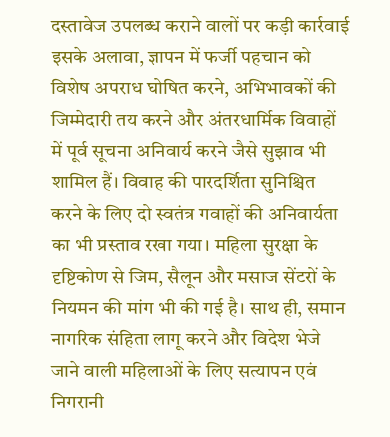दस्तावेज उपलब्ध कराने वालों पर कड़ी कार्रवाई
इसके अलावा, ज्ञापन में फर्जी पहचान को विशेष अपराध घोषित करने, अभिभावकों की जिम्मेदारी तय करने और अंतरधार्मिक विवाहों में पूर्व सूचना अनिवार्य करने जैसे सुझाव भी शामिल हैं। विवाह की पारदर्शिता सुनिश्चित करने के लिए दो स्वतंत्र गवाहों की अनिवार्यता का भी प्रस्ताव रखा गया। महिला सुरक्षा के दृष्टिकोण से जिम, सैलून और मसाज सेंटरों के नियमन की मांग भी की गई है। साथ ही, समान नागरिक संहिता लागू करने और विदेश भेजे जाने वाली महिलाओं के लिए सत्यापन एवं निगरानी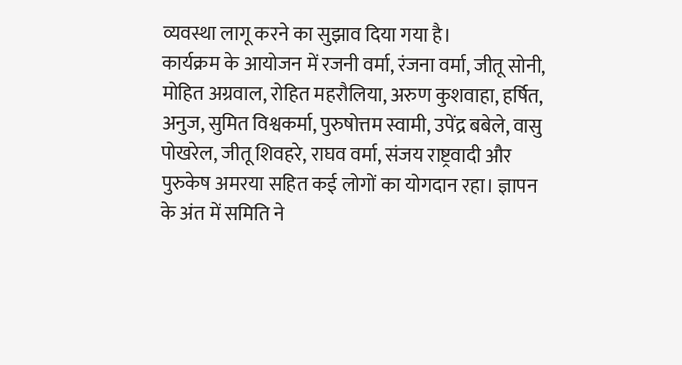व्यवस्था लागू करने का सुझाव दिया गया है।
कार्यक्रम के आयोजन में रजनी वर्मा, रंजना वर्मा, जीतू सोनी, मोहित अग्रवाल, रोहित महरौलिया, अरुण कुशवाहा, हर्षित, अनुज, सुमित विश्वकर्मा, पुरुषोत्तम स्वामी, उपेंद्र बबेले, वासु पोखरेल, जीतू शिवहरे, राघव वर्मा, संजय राष्ट्रवादी और पुरुकेष अमरया सहित कई लोगों का योगदान रहा। ज्ञापन के अंत में समिति ने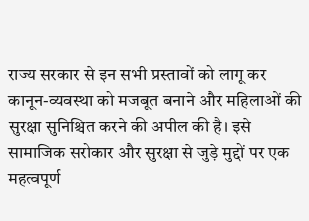राज्य सरकार से इन सभी प्रस्तावों को लागू कर कानून-व्यवस्था को मजबूत बनाने और महिलाओं की सुरक्षा सुनिश्चित करने की अपील की है। इसे सामाजिक सरोकार और सुरक्षा से जुड़े मुद्दों पर एक महत्वपूर्ण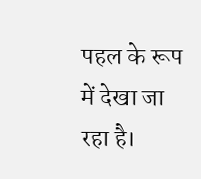पहल के रूप में देखा जा रहा है।